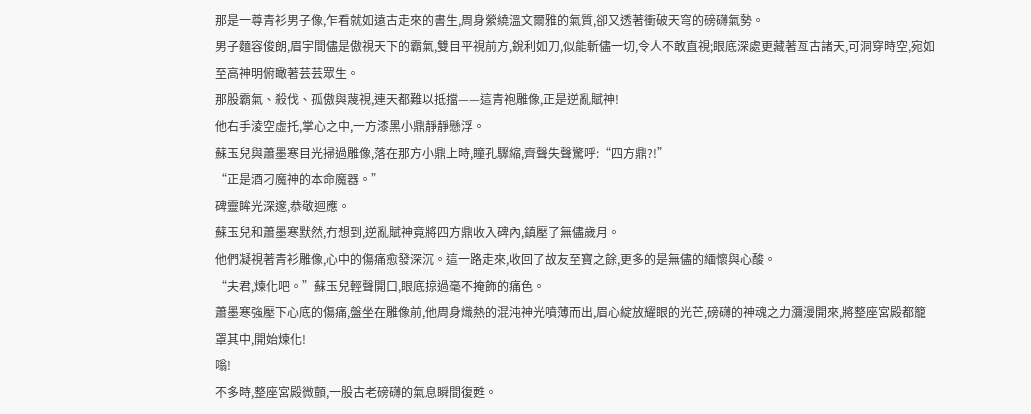那是一尊青衫男子像,乍看就如遠古走來的書生,周身縈繞溫文爾雅的氣質,卻又透著衝破天穹的磅礴氣勢。
男子麵容俊朗,眉宇間儘是傲視天下的霸氣,雙目平視前方,銳利如刀,似能斬儘一切,令人不敢直視;眼底深處更藏著亙古諸天,可洞穿時空,宛如至高神明俯瞰著芸芸眾生。
那股霸氣、殺伐、孤傲與蔑視,連天都難以抵擋——這青袍雕像,正是逆亂賦神!
他右手淩空虛托,掌心之中,一方漆黑小鼎靜靜懸浮。
蘇玉兒與蕭墨寒目光掃過雕像,落在那方小鼎上時,瞳孔驟縮,齊聲失聲驚呼:“四方鼎?!”
“正是酒刁魔神的本命魔器。”
碑靈眸光深邃,恭敬迴應。
蘇玉兒和蕭墨寒默然,冇想到,逆亂賦神竟將四方鼎收入碑內,鎮壓了無儘歲月。
他們凝視著青衫雕像,心中的傷痛愈發深沉。這一路走來,收回了故友至寶之餘,更多的是無儘的緬懷與心酸。
“夫君,煉化吧。”蘇玉兒輕聲開口,眼底掠過毫不掩飾的痛色。
蕭墨寒強壓下心底的傷痛,盤坐在雕像前,他周身熾熱的混沌神光噴薄而出,眉心綻放耀眼的光芒,磅礴的神魂之力瀰漫開來,將整座宮殿都籠罩其中,開始煉化!
嗡!
不多時,整座宮殿微顫,一股古老磅礴的氣息瞬間復甦。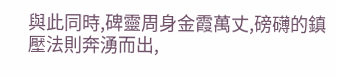與此同時,碑靈周身金霞萬丈,磅礴的鎮壓法則奔湧而出,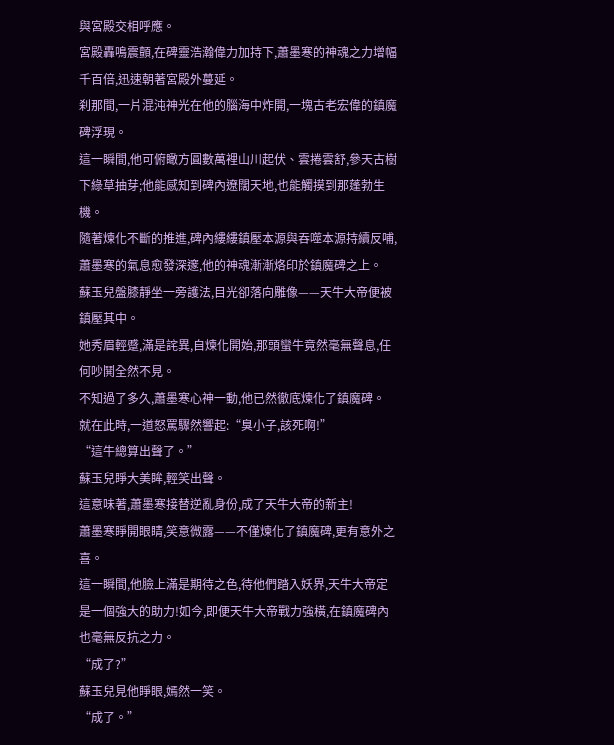與宮殿交相呼應。
宮殿轟鳴震顫,在碑靈浩瀚偉力加持下,蕭墨寒的神魂之力增幅千百倍,迅速朝著宮殿外蔓延。
刹那間,一片混沌神光在他的腦海中炸開,一塊古老宏偉的鎮魔碑浮現。
這一瞬間,他可俯瞰方圓數萬裡山川起伏、雲捲雲舒,參天古樹下綠草抽芽;他能感知到碑內遼闊天地,也能觸摸到那蓬勃生機。
隨著煉化不斷的推進,碑內縷縷鎮壓本源與吞噬本源持續反哺,蕭墨寒的氣息愈發深邃,他的神魂漸漸烙印於鎮魔碑之上。
蘇玉兒盤膝靜坐一旁護法,目光卻落向雕像——天牛大帝便被鎮壓其中。
她秀眉輕蹙,滿是詫異,自煉化開始,那頭蠻牛竟然毫無聲息,任何吵鬨全然不見。
不知過了多久,蕭墨寒心神一動,他已然徹底煉化了鎮魔碑。
就在此時,一道怒罵驟然響起:“臭小子,該死啊!”
“這牛總算出聲了。”
蘇玉兒睜大美眸,輕笑出聲。
這意味著,蕭墨寒接替逆亂身份,成了天牛大帝的新主!
蕭墨寒睜開眼睛,笑意微露——不僅煉化了鎮魔碑,更有意外之喜。
這一瞬間,他臉上滿是期待之色,待他們踏入妖界,天牛大帝定是一個強大的助力!如今,即便天牛大帝戰力強橫,在鎮魔碑內也毫無反抗之力。
“成了?”
蘇玉兒見他睜眼,嫣然一笑。
“成了。”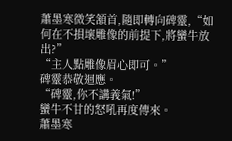蕭墨寒微笑頷首,隨即轉向碑靈,“如何在不損壞雕像的前提下,將蠻牛放出?”
“主人點雕像眉心即可。”
碑靈恭敬迴應。
“碑靈,你不講義氣!”
蠻牛不甘的怒吼再度傳來。
蕭墨寒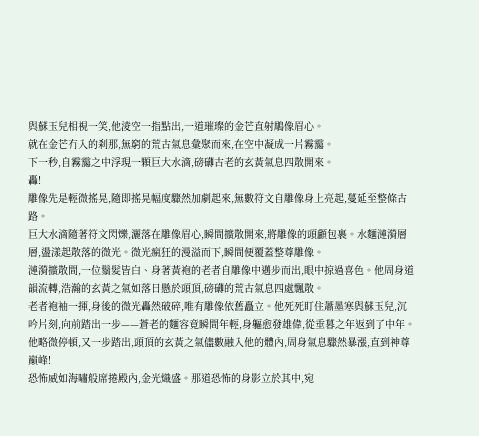與蘇玉兒相視一笑,他淩空一指點出,一道璀璨的金芒直射鵰像眉心。
就在金芒冇入的刹那,無窮的荒古氣息彙聚而來,在空中凝成一片霧靄。
下一秒,自霧靄之中浮現一顆巨大水滴,磅礴古老的玄黃氣息四散開來。
轟!
雕像先是輕微搖晃,隨即搖晃幅度驟然加劇起來,無數符文自雕像身上亮起,蔓延至整條古路。
巨大水滴隨著符文閃爍,灑落在雕像眉心,瞬間擴散開來,將雕像的頭顱包裹。水麵漣漪層層,盪漾起散落的微光。微光瘋狂的漫溢而下,瞬間便覆蓋整尊雕像。
漣漪擴散間,一位鬚髮皆白、身著黃袍的老者自雕像中邁步而出,眼中掠過喜色。他周身道韻流轉,浩瀚的玄黃之氣如落日懸於頭頂,磅礴的荒古氣息四處飄散。
老者袍袖一揮,身後的微光轟然破碎,唯有雕像依舊矗立。他死死盯住蕭墨寒與蘇玉兒,沉吟片刻,向前踏出一步——蒼老的麵容竟瞬間年輕,身軀愈發雄偉,從垂暮之年返到了中年。
他略微停頓,又一步踏出,頭頂的玄黃之氣儘數融入他的體內,周身氣息驟然暴漲,直到神尊巔峰!
恐怖威如海嘯般席捲殿內,金光熾盛。那道恐怖的身影立於其中,宛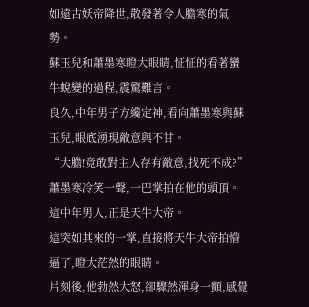如遠古妖帝降世,散發著令人膽寒的氣勢。
蘇玉兒和蕭墨寒瞪大眼睛,怔怔的看著蠻牛蛻變的過程,震驚難言。
良久,中年男子方纔定神,看向蕭墨寒與蘇玉兒,眼底湧現敵意與不甘。
“大膽!竟敢對主人存有敵意,找死不成?”蕭墨寒冷笑一聲,一巴掌拍在他的頭頂。
這中年男人,正是天牛大帝。
這突如其來的一掌,直接將天牛大帝拍懵逼了,瞪大茫然的眼睛。
片刻後,他勃然大怒,卻驟然渾身一顫,感覺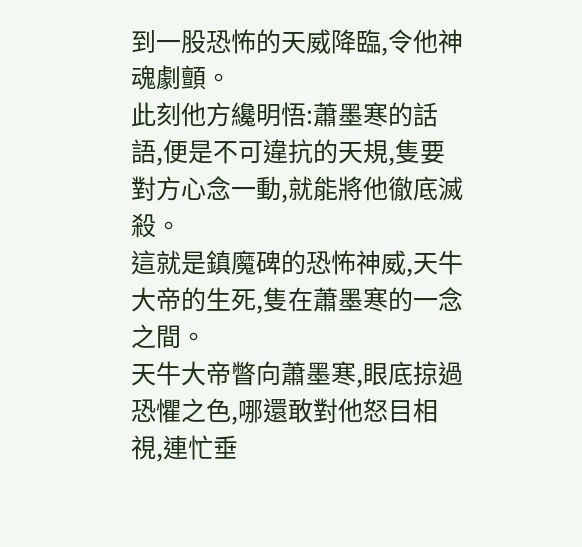到一股恐怖的天威降臨,令他神魂劇顫。
此刻他方纔明悟:蕭墨寒的話語,便是不可違抗的天規,隻要對方心念一動,就能將他徹底滅殺。
這就是鎮魔碑的恐怖神威,天牛大帝的生死,隻在蕭墨寒的一念之間。
天牛大帝瞥向蕭墨寒,眼底掠過恐懼之色,哪還敢對他怒目相視,連忙垂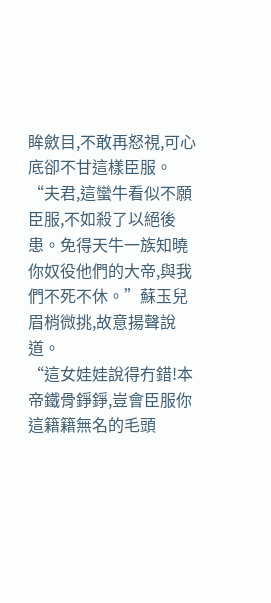眸斂目,不敢再怒視,可心底卻不甘這樣臣服。
“夫君,這蠻牛看似不願臣服,不如殺了以絕後患。免得天牛一族知曉你奴役他們的大帝,與我們不死不休。”蘇玉兒眉梢微挑,故意揚聲說道。
“這女娃娃說得冇錯!本帝鐵骨錚錚,豈會臣服你這籍籍無名的毛頭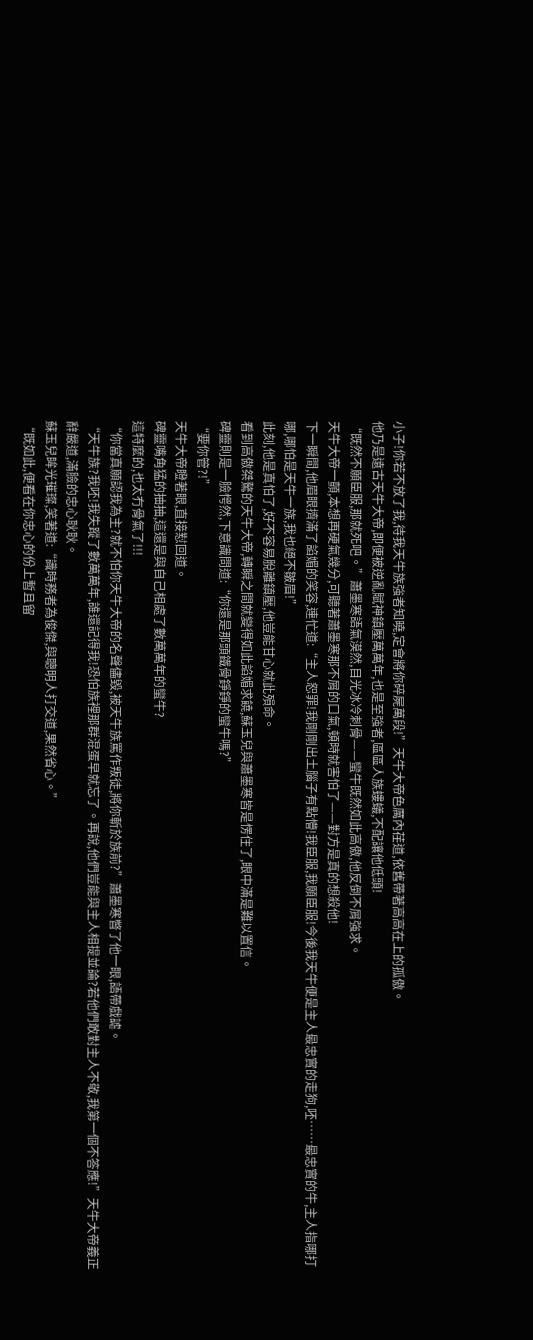小子!你若不放了我,待我天牛族強者知曉,定會將你碎屍萬段!”天牛大帝色厲內荏道,依舊帶著高高在上的孤傲。
他乃是遠古天牛大帝,即便被逆亂賦神鎮壓萬萬年,也是至強者,區區人族螻蟻,不配讓他低頭!
“既然不願臣服,那就死吧。”蕭墨寒語氣漠然,目光冰冷刺骨——蠻牛既然如此高傲,他反倒不屑強求。
天牛大帝一顫,本想再硬氣幾分,可聽著蕭墨寒那不屑的口氣,頓時就害怕了——對方是真的想殺他!
下一瞬間,他眉眼擠滿了諂媚的笑容,連忙道:“主人恕罪!我剛剛出土腦子有點懵!我臣服,我願臣服!今後我天牛便是主人最忠實的走狗,呸……最忠實的牛,主人指哪打哪,哪怕是天牛一族,我也絕不皺眉!”
此刻,他是真怕了,好不容易脫離鎮壓,他豈能甘心就此殞命。
看到高傲桀驁的天牛大帝,轉瞬之間就變得如此諂媚求饒,蘇玉兒與蕭墨寒皆是愣住了,眼中滿是難以置信。
碑靈則是一臉愕然,下意識問道:“你還是那頭鐵骨錚錚的蠻牛嗎?”
“要你管?!”
天牛大帝瞪著眼,直接懟回道。
碑靈嘴角猛的抽抽,這還是與自己相處了數萬萬年的蠻牛?
這特麼的,也太冇骨氣了!!!
“你當真願認我為主?就不怕你天牛大帝的名聲儘毀,被天牛族罵作叛徒,將你斬於族前?”蕭墨寒瞥了他一眼,語帶戲謔。
“天牛族?我呸!我失蹤了數萬萬年,誰還記得我!恐怕族裡那群混蛋早就忘了。再說,他們豈能與主人相提並論?若他們敢對主人不敬,我第一個不答應!”天牛大帝義正辭嚴道,滿臉的忠心耿耿。
蘇玉兒眸光璀璨,笑著道:“識時務者為俊傑,與聰明人打交道,果然省心。”
“既如此,便看在你忠心的份上暫且留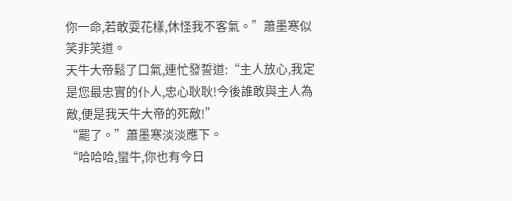你一命,若敢耍花樣,休怪我不客氣。”蕭墨寒似笑非笑道。
天牛大帝鬆了口氣,連忙發誓道:“主人放心,我定是您最忠實的仆人,忠心耿耿!今後誰敢與主人為敵,便是我天牛大帝的死敵!”
“罷了。”蕭墨寒淡淡應下。
“哈哈哈,蠻牛,你也有今日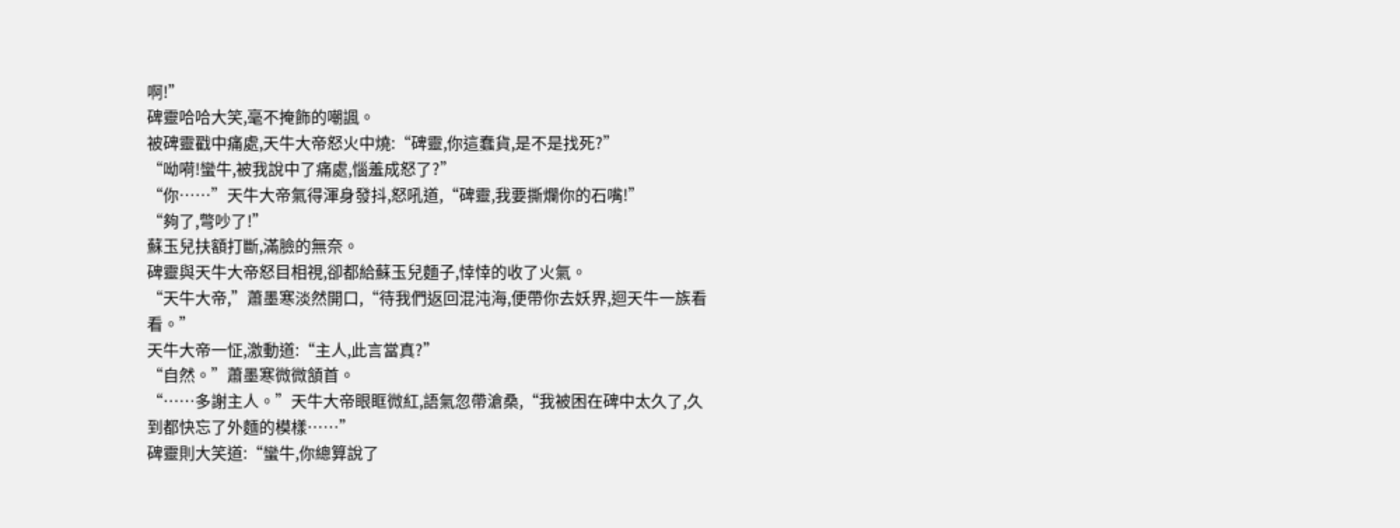啊!”
碑靈哈哈大笑,毫不掩飾的嘲諷。
被碑靈戳中痛處,天牛大帝怒火中燒:“碑靈,你這蠢貨,是不是找死?”
“呦嗬!蠻牛,被我說中了痛處,惱羞成怒了?”
“你……”天牛大帝氣得渾身發抖,怒吼道,“碑靈,我要撕爛你的石嘴!”
“夠了,彆吵了!”
蘇玉兒扶額打斷,滿臉的無奈。
碑靈與天牛大帝怒目相視,卻都給蘇玉兒麵子,悻悻的收了火氣。
“天牛大帝,”蕭墨寒淡然開口,“待我們返回混沌海,便帶你去妖界,迴天牛一族看看。”
天牛大帝一怔,激動道:“主人,此言當真?”
“自然。”蕭墨寒微微頷首。
“……多謝主人。”天牛大帝眼眶微紅,語氣忽帶滄桑,“我被困在碑中太久了,久到都快忘了外麵的模樣……”
碑靈則大笑道:“蠻牛,你總算說了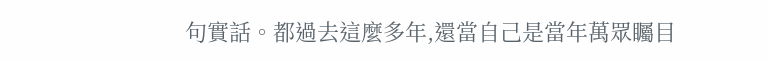句實話。都過去這麼多年,還當自己是當年萬眾矚目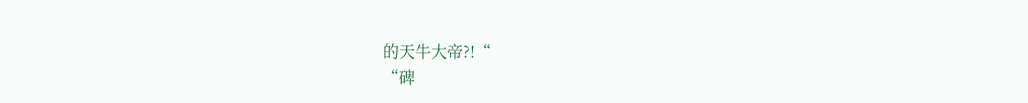的天牛大帝?!“
“碑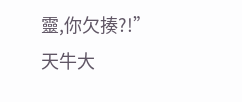靈,你欠揍?!”
天牛大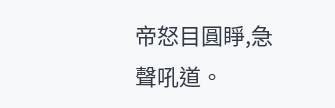帝怒目圓睜,急聲吼道。